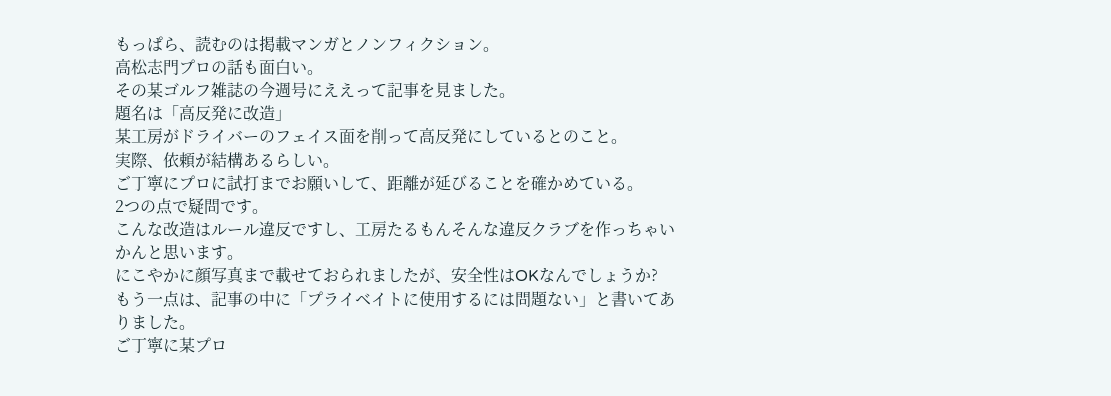もっぱら、読むのは掲載マンガとノンフィクション。
高松志門プロの話も面白い。
その某ゴルフ雑誌の今週号にええって記事を見ました。
題名は「高反発に改造」
某工房がドライバーのフェイス面を削って高反発にしているとのこと。
実際、依頼が結構あるらしい。
ご丁寧にプロに試打までお願いして、距離が延びることを確かめている。
2つの点で疑問です。
こんな改造はルール違反ですし、工房たるもんそんな違反クラブを作っちゃいかんと思います。
にこやかに顔写真まで載せておられましたが、安全性はOKなんでしょうか?
もう一点は、記事の中に「プライベイトに使用するには問題ない」と書いてありました。
ご丁寧に某プロ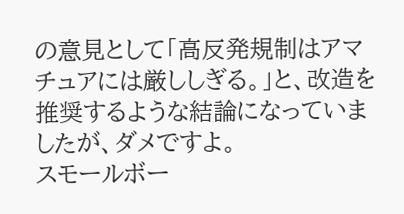の意見として「高反発規制はアマチュアには厳ししぎる。」と、改造を推奨するような結論になっていましたが、ダメですよ。
スモールボー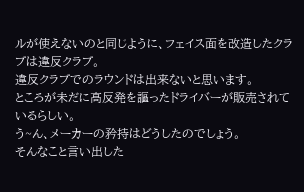ルが使えないのと同じように、フェイス面を改造したクラブは違反クラブ。
違反クラブでのラウンドは出来ないと思います。
ところが未だに高反発を謳ったドライバーが販売されているらしい。
う~ん、メーカーの矜持はどうしたのでしょう。
そんなこと言い出した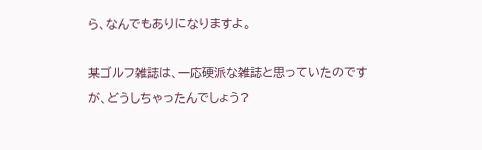ら、なんでもありになりますよ。

某ゴルフ雑誌は、一応硬派な雑誌と思っていたのですが、どうしちゃったんでしょう?